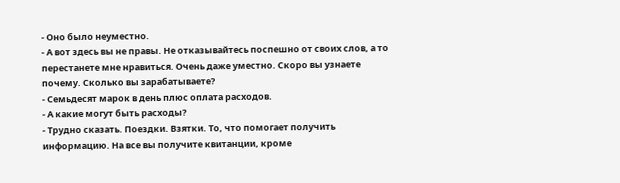- Оно было неуместно.
- А вот здесь вы не правы. Не отказывайтесь поспешно от своих слов, а то перестанете мне нравиться. Очень даже уместно. Скоро вы узнаете почему. Сколько вы зарабатываете?
- Семьдесят марок в день плюс оплата расходов.
- А какие могут быть расходы?
- Трудно сказать. Поездки. Взятки. То, что помогает получить информацию. На все вы получите квитанции, кроме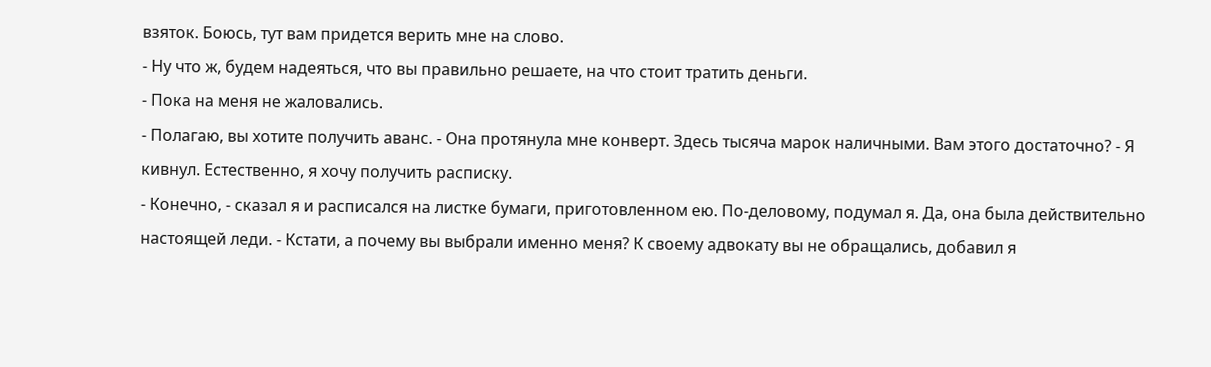взяток. Боюсь, тут вам придется верить мне на слово.
- Ну что ж, будем надеяться, что вы правильно решаете, на что стоит тратить деньги.
- Пока на меня не жаловались.
- Полагаю, вы хотите получить аванс. - Она протянула мне конверт. Здесь тысяча марок наличными. Вам этого достаточно? - Я кивнул. Естественно, я хочу получить расписку.
- Конечно, - сказал я и расписался на листке бумаги, приготовленном ею. По-деловому, подумал я. Да, она была действительно настоящей леди. - Кстати, а почему вы выбрали именно меня? К своему адвокату вы не обращались, добавил я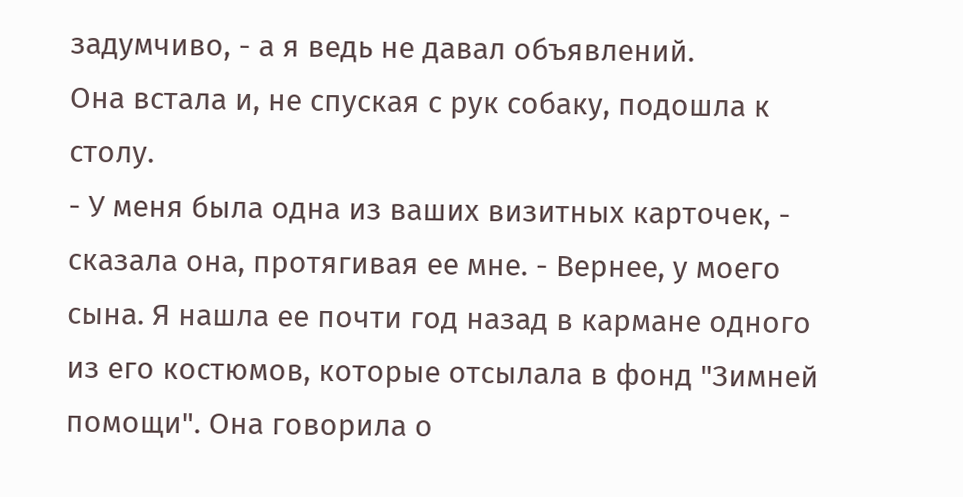задумчиво, - а я ведь не давал объявлений.
Она встала и, не спуская с рук собаку, подошла к столу.
- У меня была одна из ваших визитных карточек, - сказала она, протягивая ее мне. - Вернее, у моего сына. Я нашла ее почти год назад в кармане одного из его костюмов, которые отсылала в фонд "Зимней помощи". Она говорила о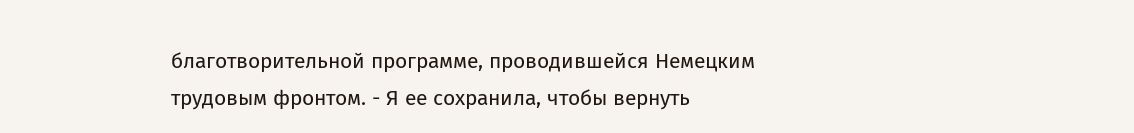благотворительной программе, проводившейся Немецким трудовым фронтом. - Я ее сохранила, чтобы вернуть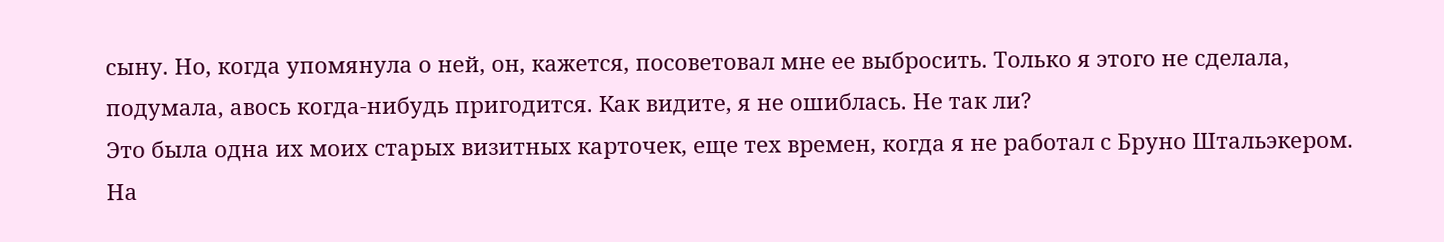сыну. Но, когда упомянула о ней, он, кажется, посоветовал мне ее выбросить. Только я этого не сделала, подумала, авось когда-нибудь пригодится. Как видите, я не ошиблась. Не так ли?
Это была одна их моих старых визитных карточек, еще тех времен, когда я не работал с Бруно Штальэкером. На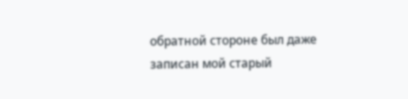обратной стороне был даже записан мой старый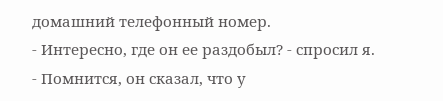домашний телефонный номер.
- Интересно, где он ее раздобыл? - спросил я.
- Помнится, он сказал, что у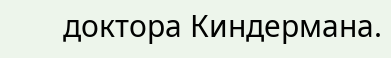доктора Киндермана.